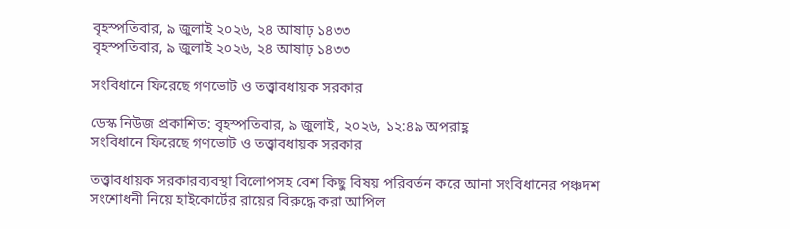বৃহস্পতিবার, ৯ জুলাই ২০২৬, ২৪ আষাঢ় ১৪৩৩
বৃহস্পতিবার, ৯ জুলাই ২০২৬, ২৪ আষাঢ় ১৪৩৩

সংবিধানে ফিরেছে গণভোট ও তত্ত্বাবধায়ক সরকার

ডেস্ক নিউজ প্রকাশিত: বৃহস্পতিবার, ৯ জুলাই, ২০২৬, ১২:৪৯ অপরাহ্ণ
সংবিধানে ফিরেছে গণভোট ও তত্ত্বাবধায়ক সরকার

তত্ত্বাবধায়ক সরকারব্যবস্থা বিলোপসহ বেশ কিছু বিষয় পরিবর্তন করে আনা সংবিধানের পঞ্চদশ সংশোধনী নিয়ে হাইকোর্টের রায়ের বিরুদ্ধে করা আপিল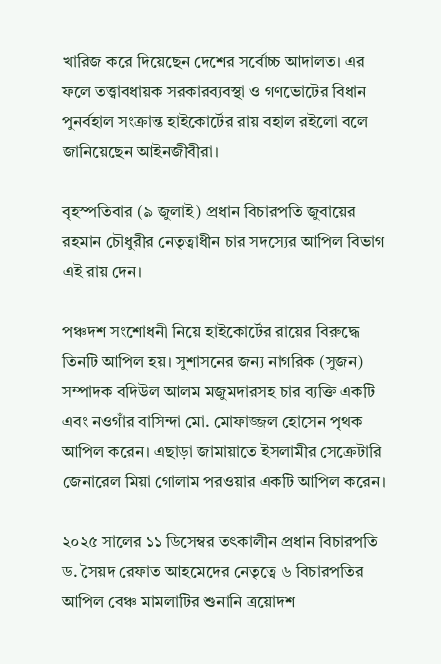খারিজ করে দিয়েছেন দেশের সর্বোচ্চ আদালত। এর ফলে তত্ত্বাবধায়ক সরকারব্যবস্থা ও গণভোটের বিধান পুনর্বহাল সংক্রান্ত হাইকোর্টের রায় বহাল রইলো বলে জানিয়েছেন আইনজীবীরা।

বৃহস্পতিবার (৯ জুলাই) প্রধান বিচারপতি জুবায়ের রহমান চৌধুরীর নেতৃত্বাধীন চার সদস্যের আপিল বিভাগ এই রায় দেন।

পঞ্চদশ সংশোধনী নিয়ে হাইকোর্টের রায়ের বিরুদ্ধে তিনটি আপিল হয়। সুশাসনের জন্য নাগরিক (সুজন) সম্পাদক বদিউল আলম মজুমদারসহ চার ব্যক্তি একটি এবং নওগাঁর বাসিন্দা মো. মোফাজ্জল হোসেন পৃথক আপিল করেন। এছাড়া জামায়াতে ইসলামীর সেক্রেটারি জেনারেল মিয়া গোলাম পরওয়ার একটি আপিল করেন।

২০২৫ সালের ১১ ডিসেম্বর তৎকালীন প্রধান বিচারপতি ড. সৈয়দ রেফাত আহমেদের নেতৃত্বে ৬ বিচারপতির আপিল বেঞ্চ মামলাটির শুনানি ত্রয়োদশ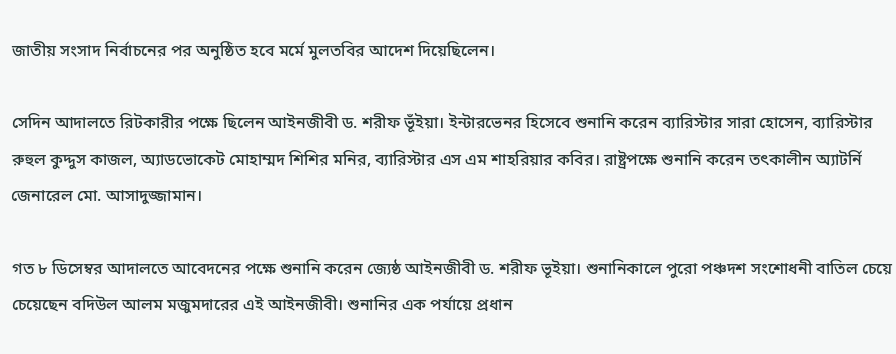জাতীয় সংসাদ নির্বাচনের পর অনুষ্ঠিত হবে মর্মে মুলতবির আদেশ দিয়েছিলেন।

সেদিন আদালতে রিটকারীর পক্ষে ছিলেন আইনজীবী ড. শরীফ ভূঁইয়া। ইন্টারভেনর হিসেবে শুনানি করেন ব্যারিস্টার সারা হোসেন, ব্যারিস্টার রুহুল কুদ্দুস কাজল, অ্যাডভোকেট মোহাম্মদ শিশির মনির, ব্যারিস্টার এস এম শাহরিয়ার কবির। রাষ্ট্রপক্ষে শুনানি করেন তৎকালীন অ্যাটর্নি জেনারেল মো. আসাদুজ্জামান।

গত ৮ ডিসেম্বর আদালতে আবেদনের পক্ষে শুনানি করেন জ্যেষ্ঠ আইনজীবী ড. শরীফ ভূইয়া। শুনানিকালে পুরো পঞ্চদশ সংশোধনী বাতিল চেয়ে চেয়েছেন বদিউল আলম মজুমদারের এই আইনজীবী। শুনানির এক পর্যায়ে প্রধান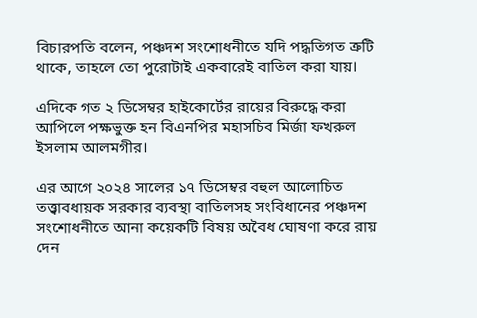বিচারপতি বলেন, পঞ্চদশ সংশোধনীতে যদি পদ্ধতিগত ত্রুটি থাকে, তাহলে তো পুরোটাই একবারেই বাতিল করা যায়।

এদিকে গত ২ ডিসেম্বর হাইকোর্টের রায়ের বিরুদ্ধে করা আপিলে পক্ষভুক্ত হন বিএনপির মহাসচিব মির্জা ফখরুল ইসলাম আলমগীর।

এর আগে ২০২৪ সালের ১৭ ডিসেম্বর বহুল আলোচিত তত্ত্বাবধায়ক সরকার ব্যবস্থা বাতিলসহ সংবিধানের পঞ্চদশ সংশোধনীতে আনা কয়েকটি বিষয় অবৈধ ঘোষণা করে রায় দেন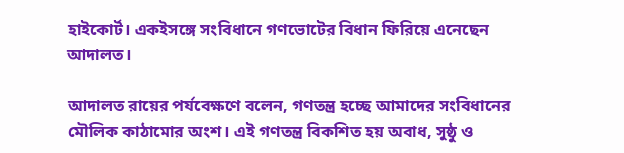হাইকোর্ট। একইসঙ্গে সংবিধানে গণভোটের বিধান ফিরিয়ে এনেছেন আদালত।

আদালত রায়ের পর্যবেক্ষণে বলেন, গণতন্ত্র হচ্ছে আমাদের সংবিধানের মৌলিক কাঠামোর অংশ। এই গণতন্ত্র বিকশিত হয় অবাধ, সুষ্ঠু ও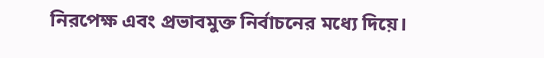নিরপেক্ষ এবং প্রভাবমুক্ত নির্বাচনের মধ্যে দিয়ে।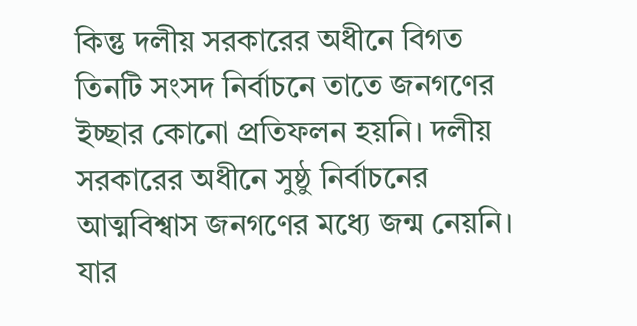কিন্তু দলীয় সরকারের অধীনে বিগত তিনটি সংসদ নির্বাচনে তাতে জনগণের ইচ্ছার কোনো প্রতিফলন হয়নি। দলীয় সরকারের অধীনে সুষ্ঠু নির্বাচনের আত্মবিশ্বাস জনগণের মধ্যে জন্ম নেয়নি। যার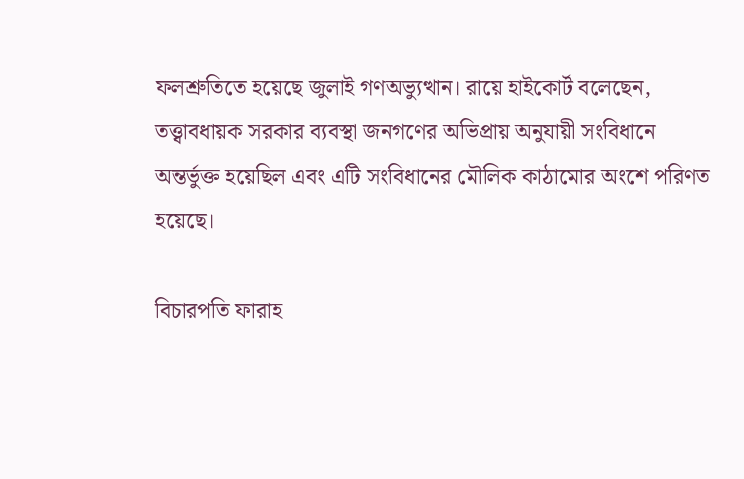ফলশ্রুতিতে হয়েছে জুলাই গণঅভ্যুত্থান। রায়ে হাইকোর্ট বলেছেন, তত্ত্বাবধায়ক সরকার ব্যবস্থা জনগণের অভিপ্রায় অনুযায়ী সংবিধানে অন্তর্ভুক্ত হয়েছিল এবং এটি সংবিধানের মৌলিক কাঠামোর অংশে পরিণত হয়েছে।

বিচারপতি ফারাহ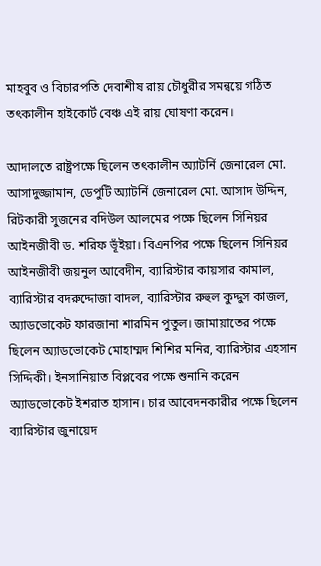মাহবুব ও বিচারপতি দেবাশীষ রায় চৌধুরীর সমন্বয়ে গঠিত তৎকালীন হাইকোর্ট বেঞ্চ এই রায় ঘোষণা করেন।

আদালতে রাষ্ট্রপক্ষে ছিলেন তৎকালীন অ্যাটর্নি জেনারেল মো. আসাদুজ্জামান, ডেপুটি অ্যাটর্নি জেনারেল মো. আসাদ উদ্দিন, রিটকারী সুজনের বদিউল আলমের পক্ষে ছিলেন সিনিয়র আইনজীবী ড. শরিফ ভূঁইয়া। বিএনপির পক্ষে ছিলেন সিনিয়র আইনজীবী জয়নুল আবেদীন, ব্যারিস্টার কায়সার কামাল, ব্যারিস্টার বদরুদ্দোজা বাদল, ব্যারিস্টার রুহুল কুদ্দুস কাজল, অ্যাডভোকেট ফারজানা শারমিন পুতুল। জামায়াতের পক্ষে ছিলেন অ্যাডভোকেট মোহাম্মদ শিশির মনির, ব্যারিস্টার এহসান সিদ্দিকী। ইনসানিয়াত বিপ্লবের পক্ষে শুনানি করেন অ্যাডভোকেট ইশরাত হাসান। চার আবেদনকারীর পক্ষে ছিলেন ব্যারিস্টার জুনায়েদ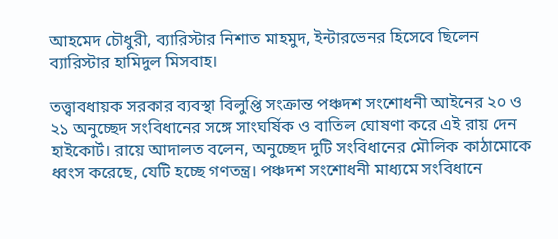আহমেদ চৌধুরী, ব্যারিস্টার নিশাত মাহমুদ, ইন্টারভেনর হিসেবে ছিলেন ব্যারিস্টার হামিদুল মিসবাহ।

তত্ত্বাবধায়ক সরকার ব্যবস্থা বিলুপ্তি সংক্রান্ত পঞ্চদশ সংশোধনী আইনের ২০ ও ২১ অনুচ্ছেদ সংবিধানের সঙ্গে সাংঘর্ষিক ও বাতিল ঘোষণা করে এই রায় দেন হাইকোর্ট। রায়ে আদালত বলেন, অনুচ্ছেদ দুটি সংবিধানের মৌলিক কাঠামোকে ধ্বংস করেছে, যেটি হচ্ছে গণতন্ত্র। পঞ্চদশ সংশোধনী মাধ্যমে সংবিধানে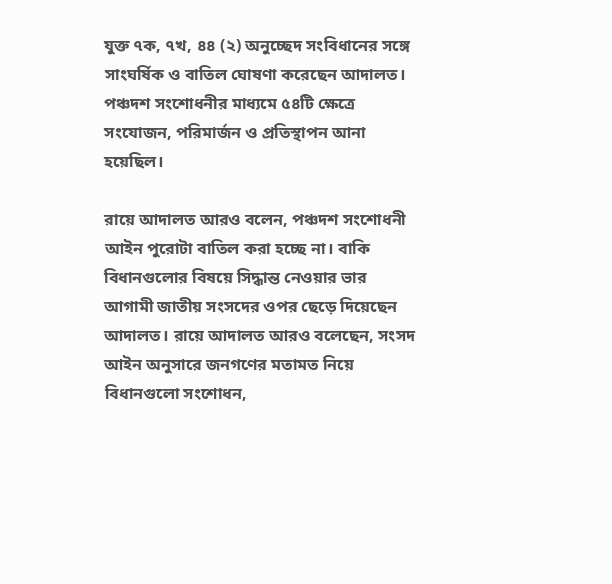যুক্ত ৭ক, ৭খ, ৪৪ (২) অনুচ্ছেদ সংবিধানের সঙ্গে সাংঘর্ষিক ও বাতিল ঘোষণা করেছেন আদালত। পঞ্চদশ সংশোধনীর মাধ্যমে ৫৪টি ক্ষেত্রে সংযোজন, পরিমার্জন ও প্রতিস্থাপন আনা হয়েছিল।

রায়ে আদালত আরও বলেন, পঞ্চদশ সংশোধনী আইন পুরোটা বাতিল করা হচ্ছে না। বাকি বিধানগুলোর বিষয়ে সিদ্ধান্ত নেওয়ার ভার আগামী জাতীয় সংসদের ওপর ছেড়ে দিয়েছেন আদালত। রায়ে আদালত আরও বলেছেন, সংসদ আইন অনুসারে জনগণের মতামত নিয়ে বিধানগুলো সংশোধন,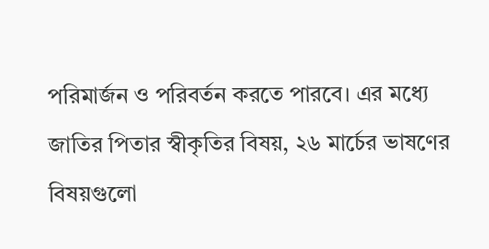পরিমার্জন ও পরিবর্তন করতে পারবে। এর মধ্যে জাতির পিতার স্বীকৃতির বিষয়, ২৬ মার্চের ভাষণের বিষয়গুলো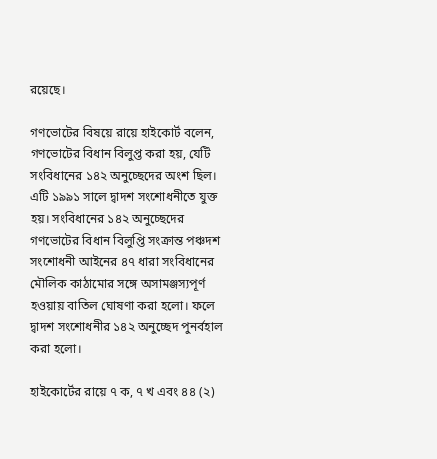রয়েছে।

গণভোটের বিষয়ে রায়ে হাইকোর্ট বলেন, গণভোটের বিধান বিলুপ্ত করা হয়, যেটি সংবিধানের ১৪২ অনুচ্ছেদের অংশ ছিল। এটি ১৯৯১ সালে দ্বাদশ সংশোধনীতে যুক্ত হয়। সংবিধানের ১৪২ অনুচ্ছেদের গণভোটের বিধান বিলুপ্তি সংক্রান্ত পঞ্চদশ সংশোধনী আইনের ৪৭ ধারা সংবিধানের মৌলিক কাঠামোর সঙ্গে অসামঞ্জস্যপূর্ণ হওয়ায় বাতিল ঘোষণা করা হলো। ফলে দ্বাদশ সংশোধনীর ১৪২ অনুচ্ছেদ পুনর্বহাল করা হলো।

হাইকোর্টের রায়ে ৭ ক, ৭ খ এবং ৪৪ (২)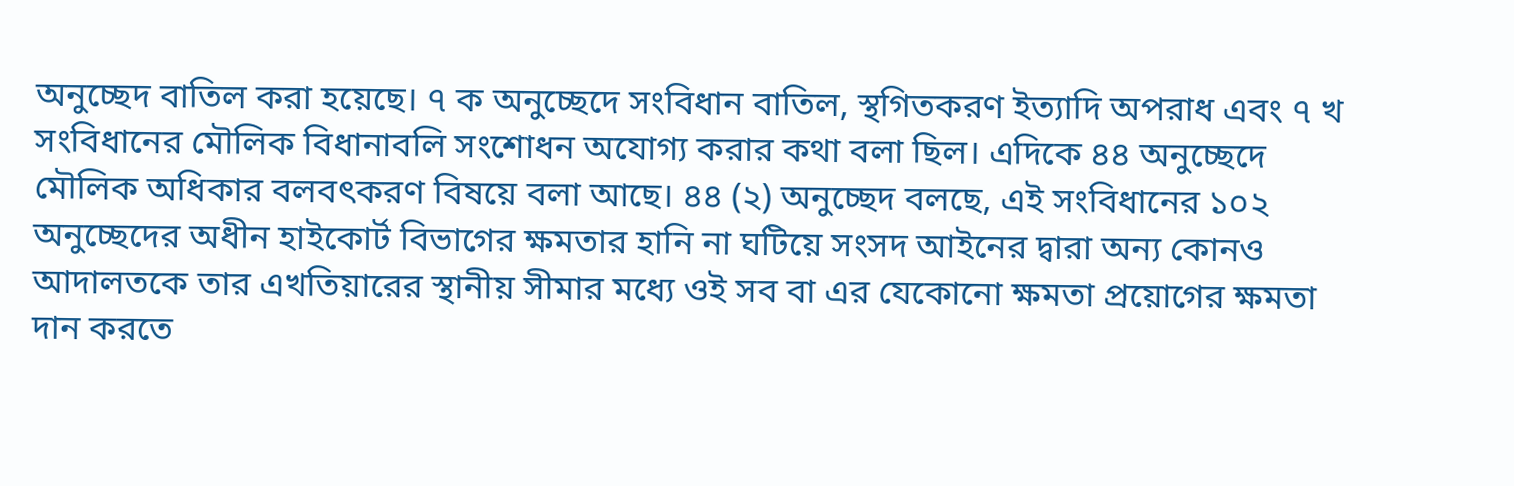অনুচ্ছেদ বাতিল করা হয়েছে। ৭ ক অনুচ্ছেদে সংবিধান বাতিল, স্থগিতকরণ ইত্যাদি অপরাধ এবং ৭ খ সংবিধানের মৌলিক বিধানাবলি সংশোধন অযোগ্য করার কথা বলা ছিল। এদিকে ৪৪ অনুচ্ছেদে মৌলিক অধিকার বলবৎকরণ বিষয়ে বলা আছে। ৪৪ (২) অনুচ্ছেদ বলছে, এই সংবিধানের ১০২ অনুচ্ছেদের অধীন হাইকোর্ট বিভাগের ক্ষমতার হানি না ঘটিয়ে সংসদ আইনের দ্বারা অন্য কোনও আদালতকে তার এখতিয়ারের স্থানীয় সীমার মধ্যে ওই সব বা এর যেকোনো ক্ষমতা প্রয়োগের ক্ষমতা দান করতে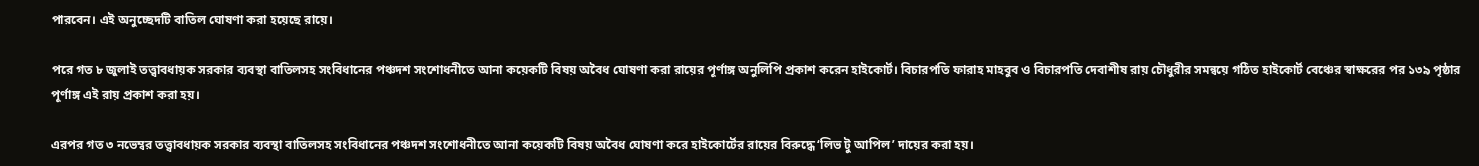পারবেন। এই অনুচ্ছেদটি বাতিল ঘোষণা করা হয়েছে রায়ে।

পরে গত ৮ জুলাই তত্ত্বাবধায়ক সরকার ব্যবস্থা বাতিলসহ সংবিধানের পঞ্চদশ সংশোধনীতে আনা কয়েকটি বিষয় অবৈধ ঘোষণা করা রায়ের পূর্ণাঙ্গ অনুলিপি প্রকাশ করেন হাইকোর্ট। বিচারপতি ফারাহ মাহবুব ও বিচারপতি দেবাশীষ রায় চৌধুরীর সমন্বয়ে গঠিত হাইকোর্ট বেঞ্চের স্বাক্ষরের পর ১৩৯ পৃষ্ঠার পূর্ণাঙ্গ এই রায় প্রকাশ করা হয়।

এরপর গত ৩ নভেম্বর তত্ত্বাবধায়ক সরকার ব্যবস্থা বাতিলসহ সংবিধানের পঞ্চদশ সংশোধনীতে আনা কয়েকটি বিষয় অবৈধ ঘোষণা করে হাইকোর্টের রায়ের বিরুদ্ধে ‘লিভ টু আপিল’ দায়ের করা হয়।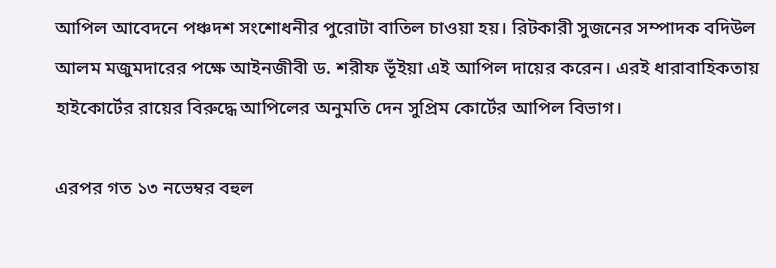আপিল আবেদনে পঞ্চদশ সংশোধনীর পুরোটা বাতিল চাওয়া হয়। রিটকারী সুজনের সম্পাদক বদিউল আলম মজুমদারের পক্ষে আইনজীবী ড. শরীফ ভূঁইয়া এই আপিল দায়ের করেন। এরই ধারাবাহিকতায় হাইকোর্টের রায়ের বিরুদ্ধে আপিলের অনুমতি দেন সুপ্রিম কোর্টের আপিল বিভাগ।

এরপর গত ১৩ নভেম্বর বহুল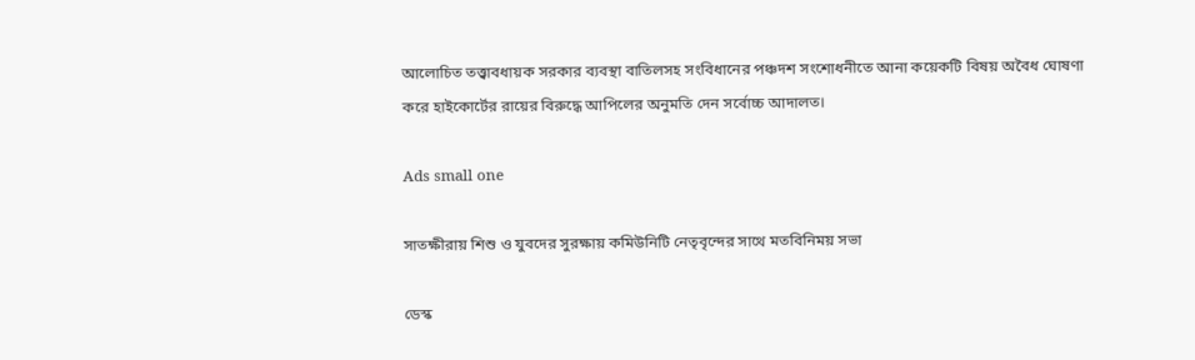আলোচিত তত্ত্বাবধায়ক সরকার ব্যবস্থা বাতিলসহ সংবিধানের পঞ্চদশ সংশোধনীতে আনা কয়েকটি বিষয় অবৈধ ঘোষণা করে হাইকোর্টের রায়ের বিরুদ্ধে আপিলের অনুমতি দেন সর্বোচ্চ আদালত।

Ads small one

সাতক্ষীরায় শিশু ও যুবদের সুরক্ষায় কমিউনিটি নেতৃবৃন্দের সাথে মতবিনিময় সভা

ডেস্ক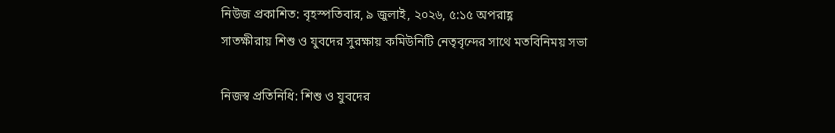নিউজ প্রকাশিত: বৃহস্পতিবার, ৯ জুলাই, ২০২৬, ৫:১৫ অপরাহ্ণ
সাতক্ষীরায় শিশু ও যুবদের সুরক্ষায় কমিউনিটি নেতৃবৃন্দের সাথে মতবিনিময় সভা

নিজস্ব প্রতিনিধি: শিশু ও যুবদের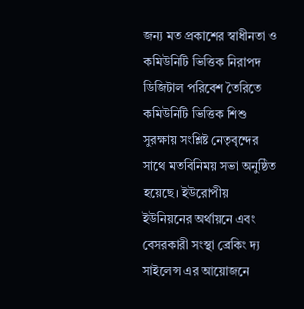জন্য মত প্রকাশের স্বাধীনতা ও কমিউনিটি ভিত্তিক নিরাপদ ডিজিটাল পরিবেশ তৈরিতে কমিউনিটি ভিত্তিক শিশু সুরক্ষায় সংশ্লিষ্ট নেতৃবৃন্দের সাথে মতবিনিময় সভা অনুষ্ঠিত হয়েছে। ইউরোপীয় ইউনিয়নের অর্থায়নে এবং বেসরকারী সংস্থা ব্রেকিং দ্য সাইলেন্স এর আয়োজনে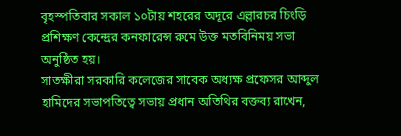বৃহস্পতিবার সকাল ১০টায় শহরের অদূরে এল্লারচর চিংড়ি প্রশিক্ষণ কেন্দ্রের কনফারেন্স রুমে উক্ত মতবিনিময় সভা অনুষ্ঠিত হয়।
সাতক্ষীরা সরকারি কলেজের সাবেক অধ্যক্ষ প্রফেসর আব্দুল হামিদের সভাপতিত্বে সভায় প্রধান অতিথির বক্তব্য রাখেন,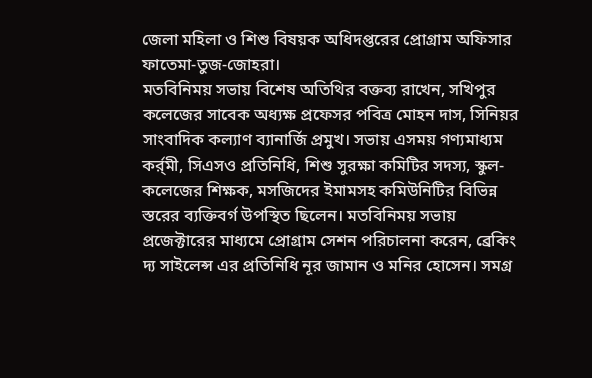জেলা মহিলা ও শিশু বিষয়ক অধিদপ্তরের প্রোগ্রাম অফিসার ফাতেমা-তুজ-জোহরা।
মতবিনিময় সভায় বিশেষ অতিথির বক্তব্য রাখেন, সখিপুর কলেজের সাবেক অধ্যক্ষ প্রফেসর পবিত্র মোহন দাস, সিনিয়র সাংবাদিক কল্যাণ ব্যানার্জি প্রমুখ। সভায় এসময় গণ্যমাধ্যম কর্র্মী, সিএসও প্রতিনিধি, শিশু সুরক্ষা কমিটির সদস্য, স্কুল-কলেজের শিক্ষক, মসজিদের ইমামসহ কমিউনিটির বিভিন্ন স্তরের ব্যক্তিবর্গ উপস্থিত ছিলেন। মতবিনিময় সভায় প্রজেক্টারের মাধ্যমে প্রোগ্রাম সেশন পরিচালনা করেন, ব্রেকিং দ্য সাইলেন্স এর প্রতিনিধি নূর জামান ও মনির হোসেন। সমগ্র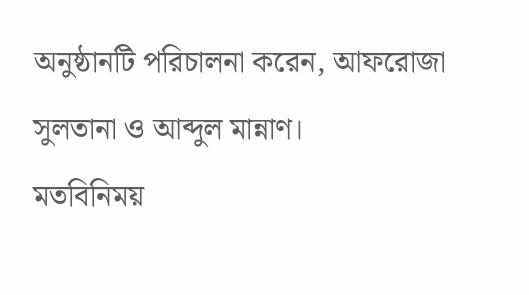অনুষ্ঠানটি পরিচালনা করেন, আফরোজা সুলতানা ও আব্দুল মান্নাণ।
মতবিনিময়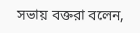সভায় বক্তরা বলেন,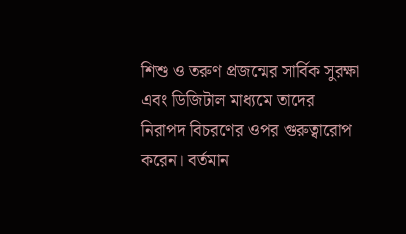শিশু ও তরুণ প্রজন্মের সার্বিক সুরক্ষা এবং ডিজিটাল মাধ্যমে তাদের নিরাপদ বিচরণের ওপর গুরুত্বারোপ করেন। বর্তমান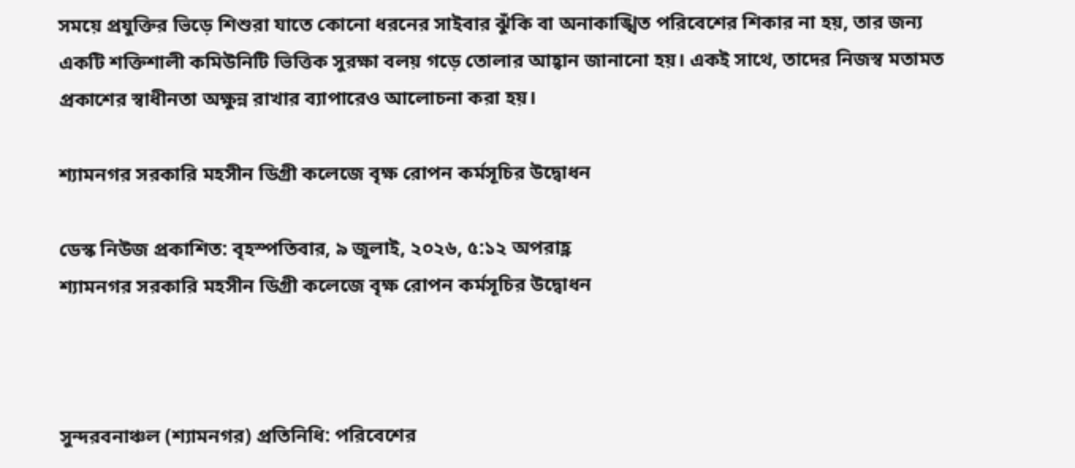সময়ে প্রযুক্তির ভিড়ে শিশুরা যাতে কোনো ধরনের সাইবার ঝুঁকি বা অনাকাঙ্খিত পরিবেশের শিকার না হয়, তার জন্য একটি শক্তিশালী কমিউনিটি ভিত্তিক সুরক্ষা বলয় গড়ে তোলার আহ্বান জানানো হয়। একই সাথে, তাদের নিজস্ব মতামত প্রকাশের স্বাধীনতা অক্ষুন্ন রাখার ব্যাপারেও আলোচনা করা হয়।

শ্যামনগর সরকারি মহসীন ডিগ্রী কলেজে বৃক্ষ রোপন কর্মসূচির উদ্বোধন

ডেস্ক নিউজ প্রকাশিত: বৃহস্পতিবার, ৯ জুলাই, ২০২৬, ৫:১২ অপরাহ্ণ
শ্যামনগর সরকারি মহসীন ডিগ্রী কলেজে বৃক্ষ রোপন কর্মসূচির উদ্বোধন



সুন্দরবনাঞ্চল (শ্যামনগর) প্রতিনিধি: পরিবেশের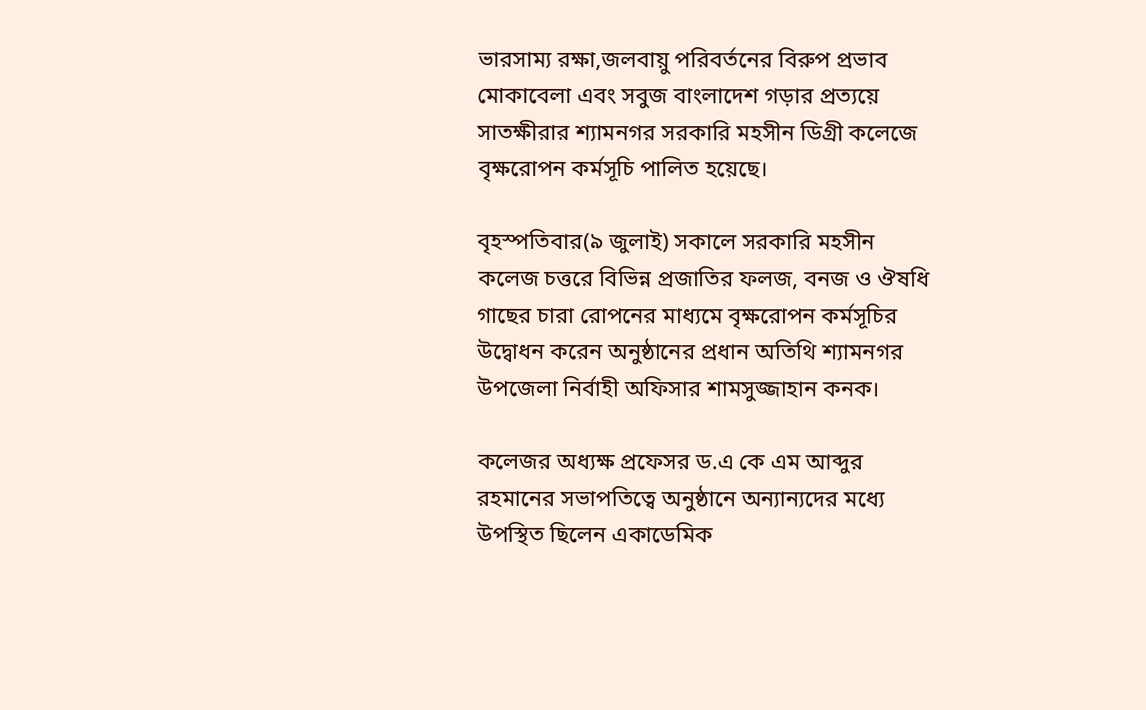ভারসাম্য রক্ষা,জলবায়ু পরিবর্তনের বিরুপ প্রভাব মোকাবেলা এবং সবুজ বাংলাদেশ গড়ার প্রত্যয়ে সাতক্ষীরার শ্যামনগর সরকারি মহসীন ডিগ্রী কলেজে বৃক্ষরোপন কর্মসূচি পালিত হয়েছে।

বৃহস্পতিবার(৯ জুলাই) সকালে সরকারি মহসীন কলেজ চত্তরে বিভিন্ন প্রজাতির ফলজ, বনজ ও ঔষধি গাছের চারা রোপনের মাধ্যমে বৃক্ষরোপন কর্মসূচির উদ্বোধন করেন অনুষ্ঠানের প্রধান অতিথি শ্যামনগর উপজেলা নির্বাহী অফিসার শামসুজ্জাহান কনক।

কলেজর অধ্যক্ষ প্রফেসর ড.এ কে এম আব্দুর রহমানের সভাপতিত্বে অনুষ্ঠানে অন্যান্যদের মধ্যে উপস্থিত ছিলেন একাডেমিক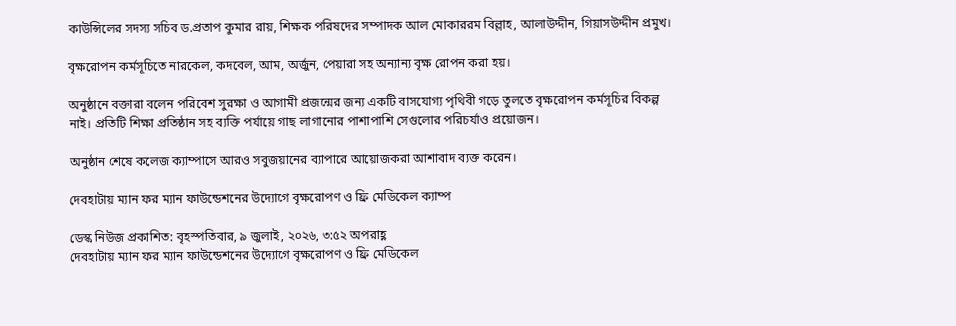কাউন্সিলের সদস্য সচিব ড.প্রতাপ কুমার রায়, শিক্ষক পরিষদের সম্পাদক আল মোকাররম বিল্লাহ, আলাউদ্দীন, গিয়াসউদ্দীন প্রমুখ।

বৃক্ষরোপন কর্মসূচিতে নারকেল, কদবেল, আম, অর্জুন, পেয়ারা সহ অন্যান্য বৃক্ষ রোপন করা হয়।

অনুষ্ঠানে বক্তারা বলেন পরিবেশ সুরক্ষা ও আগামী প্রজন্মের জন্য একটি বাসযোগ্য পৃথিবী গড়ে তুলতে বৃক্ষরোপন কর্মসূচির বিকল্প নাই। প্রতিটি শিক্ষা প্রতিষ্ঠান সহ ব্যক্তি পর্যায়ে গাছ লাগানোর পাশাপাশি সেগুলোর পরিচর্যাও প্রয়োজন।

অনুষ্ঠান শেষে কলেজ ক্যাম্পাসে আরও সবুজয়ানের ব্যাপারে আয়োজকরা আশাবাদ ব্যক্ত করেন।

দেবহাটায় ম্যান ফর ম্যান ফাউন্ডেশনের উদ্যোগে বৃক্ষরোপণ ও ফ্রি মেডিকেল ক্যাম্প

ডেস্ক নিউজ প্রকাশিত: বৃহস্পতিবার, ৯ জুলাই, ২০২৬, ৩:৫২ অপরাহ্ণ
দেবহাটায় ম্যান ফর ম্যান ফাউন্ডেশনের উদ্যোগে বৃক্ষরোপণ ও ফ্রি মেডিকেল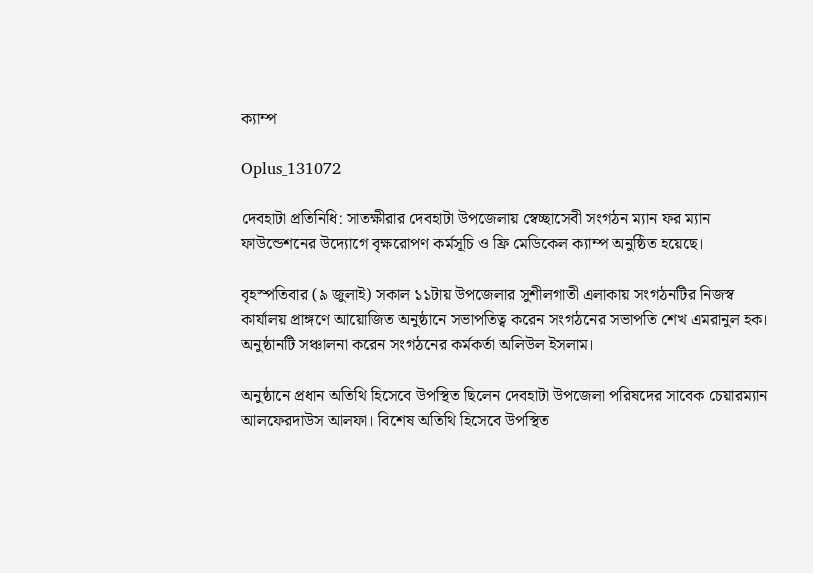ক্যাম্প

Oplus_131072

দেবহাটা প্রতিনিধি: সাতক্ষীরার দেবহাটা উপজেলায় স্বেচ্ছাসেবী সংগঠন ম্যান ফর ম্যান ফাউন্ডেশনের উদ্যোগে বৃক্ষরোপণ কর্মসূচি ও ফ্রি মেডিকেল ক্যাম্প অনুষ্ঠিত হয়েছে।

বৃহস্পতিবার (৯ জুলাই) সকাল ১১টায় উপজেলার সুশীলগাতী এলাকায় সংগঠনটির নিজস্ব কার্যালয় প্রাঙ্গণে আয়োজিত অনুষ্ঠানে সভাপতিত্ব করেন সংগঠনের সভাপতি শেখ এমরানুল হক। অনুষ্ঠানটি সঞ্চালনা করেন সংগঠনের কর্মকর্তা অলিউল ইসলাম।

অনুষ্ঠানে প্রধান অতিথি হিসেবে উপস্থিত ছিলেন দেবহাটা উপজেলা পরিষদের সাবেক চেয়ারম্যান আলফেরদাউস আলফা। বিশেষ অতিথি হিসেবে উপস্থিত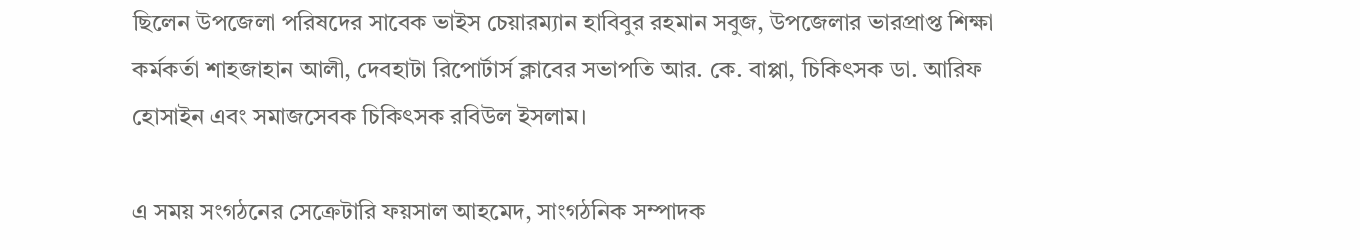ছিলেন উপজেলা পরিষদের সাবেক ভাইস চেয়ারম্যান হাবিবুর রহমান সবুজ, উপজেলার ভারপ্রাপ্ত শিক্ষা কর্মকর্তা শাহজাহান আলী, দেবহাটা রিপোর্টার্স ক্লাবের সভাপতি আর. কে. বাপ্পা, চিকিৎসক ডা. আরিফ হোসাইন এবং সমাজসেবক চিকিৎসক রবিউল ইসলাম।

এ সময় সংগঠনের সেক্রেটারি ফয়সাল আহমেদ, সাংগঠনিক সম্পাদক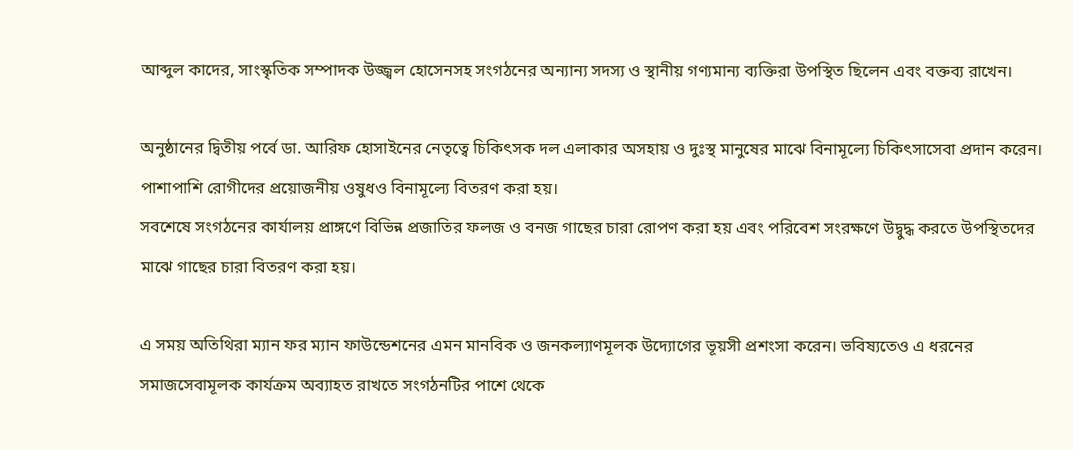আব্দুল কাদের, সাংস্কৃতিক সম্পাদক উজ্জ্বল হোসেনসহ সংগঠনের অন্যান্য সদস্য ও স্থানীয় গণ্যমান্য ব্যক্তিরা উপস্থিত ছিলেন এবং বক্তব্য রাখেন।

অনুষ্ঠানের দ্বিতীয় পর্বে ডা. আরিফ হোসাইনের নেতৃত্বে চিকিৎসক দল এলাকার অসহায় ও দুঃস্থ মানুষের মাঝে বিনামূল্যে চিকিৎসাসেবা প্রদান করেন। পাশাপাশি রোগীদের প্রয়োজনীয় ওষুধও বিনামূল্যে বিতরণ করা হয়।
সবশেষে সংগঠনের কার্যালয় প্রাঙ্গণে বিভিন্ন প্রজাতির ফলজ ও বনজ গাছের চারা রোপণ করা হয় এবং পরিবেশ সংরক্ষণে উদ্বুদ্ধ করতে উপস্থিতদের মাঝে গাছের চারা বিতরণ করা হয়।

এ সময় অতিথিরা ম্যান ফর ম্যান ফাউন্ডেশনের এমন মানবিক ও জনকল্যাণমূলক উদ্যোগের ভূয়সী প্রশংসা করেন। ভবিষ্যতেও এ ধরনের সমাজসেবামূলক কার্যক্রম অব্যাহত রাখতে সংগঠনটির পাশে থেকে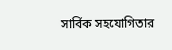সার্বিক সহযোগিতার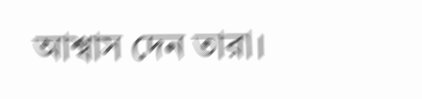আশ্বাস দেন তারা।